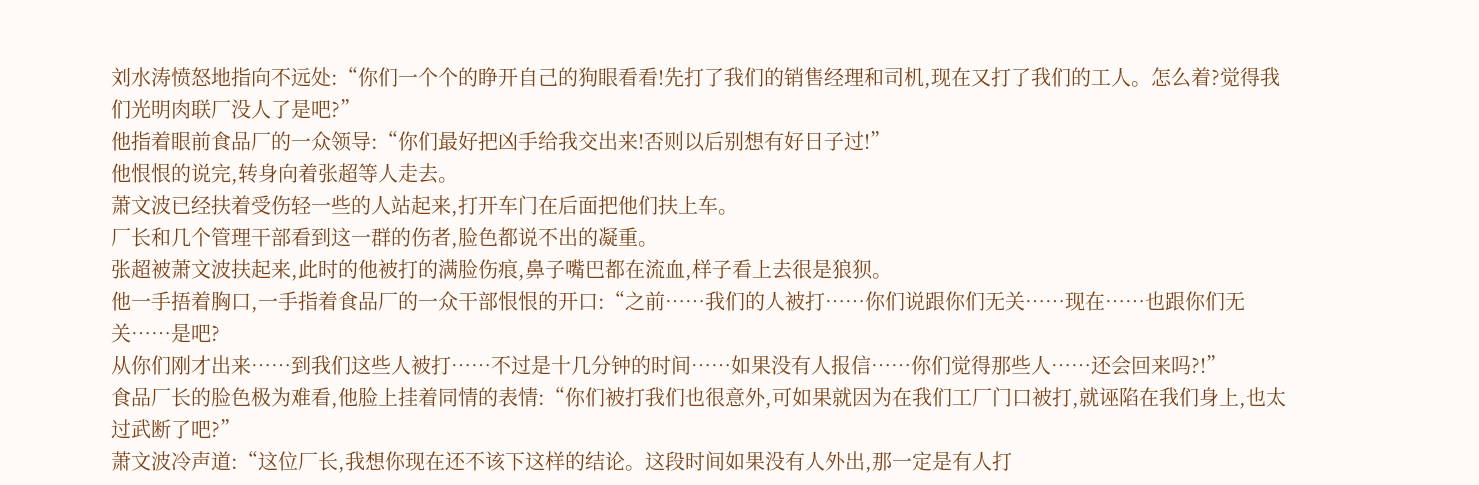刘水涛愤怒地指向不远处:“你们一个个的睁开自己的狗眼看看!先打了我们的销售经理和司机,现在又打了我们的工人。怎么着?觉得我们光明肉联厂没人了是吧?”
他指着眼前食品厂的一众领导:“你们最好把凶手给我交出来!否则以后别想有好日子过!”
他恨恨的说完,转身向着张超等人走去。
萧文波已经扶着受伤轻一些的人站起来,打开车门在后面把他们扶上车。
厂长和几个管理干部看到这一群的伤者,脸色都说不出的凝重。
张超被萧文波扶起来,此时的他被打的满脸伤痕,鼻子嘴巴都在流血,样子看上去很是狼狈。
他一手捂着胸口,一手指着食品厂的一众干部恨恨的开口:“之前……我们的人被打……你们说跟你们无关……现在……也跟你们无关……是吧?
从你们刚才出来……到我们这些人被打……不过是十几分钟的时间……如果没有人报信……你们觉得那些人……还会回来吗?!”
食品厂长的脸色极为难看,他脸上挂着同情的表情:“你们被打我们也很意外,可如果就因为在我们工厂门口被打,就诬陷在我们身上,也太过武断了吧?”
萧文波冷声道:“这位厂长,我想你现在还不该下这样的结论。这段时间如果没有人外出,那一定是有人打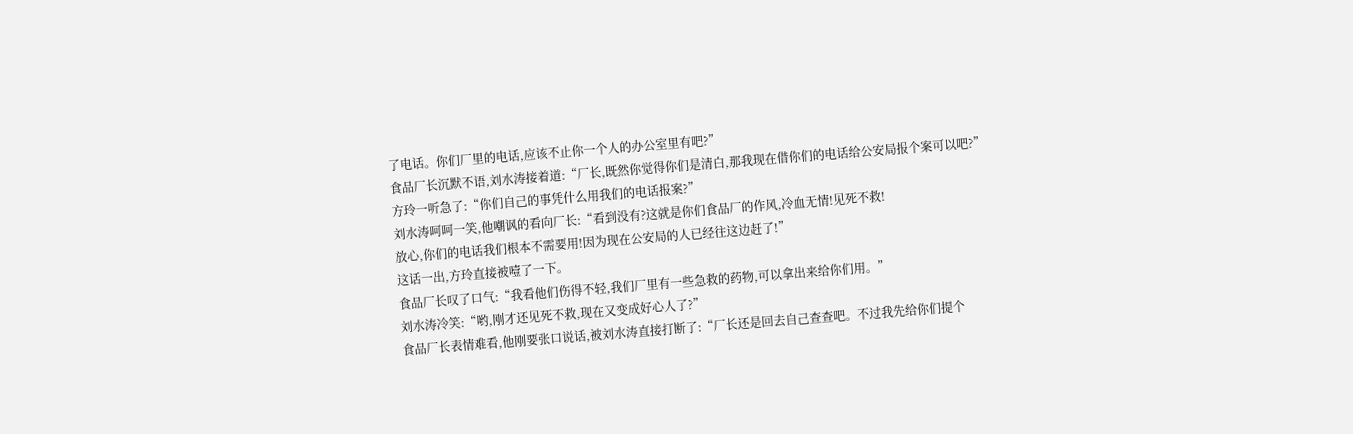了电话。你们厂里的电话,应该不止你一个人的办公室里有吧?”
食品厂长沉默不语,刘水涛接着道:“厂长,既然你觉得你们是清白,那我现在借你们的电话给公安局报个案可以吧?”
方玲一听急了:“你们自己的事凭什么用我们的电话报案?”
刘水涛呵呵一笑,他嘲讽的看向厂长:“看到没有?这就是你们食品厂的作风,冷血无情!见死不救!
放心,你们的电话我们根本不需要用!因为现在公安局的人已经往这边赶了!”
这话一出,方玲直接被噎了一下。
食品厂长叹了口气:“我看他们伤得不轻,我们厂里有一些急救的药物,可以拿出来给你们用。”
刘水涛冷笑:“哟,刚才还见死不救,现在又变成好心人了?”
食品厂长表情难看,他刚要张口说话,被刘水涛直接打断了:“厂长还是回去自己查查吧。不过我先给你们提个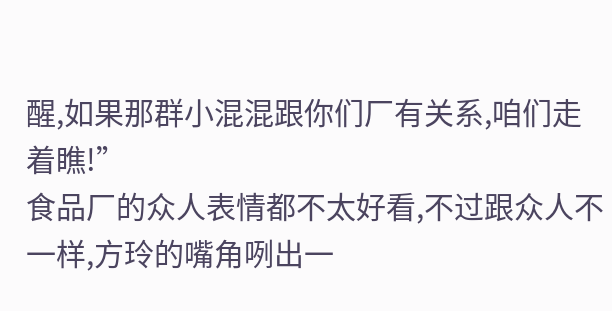醒,如果那群小混混跟你们厂有关系,咱们走着瞧!”
食品厂的众人表情都不太好看,不过跟众人不一样,方玲的嘴角咧出一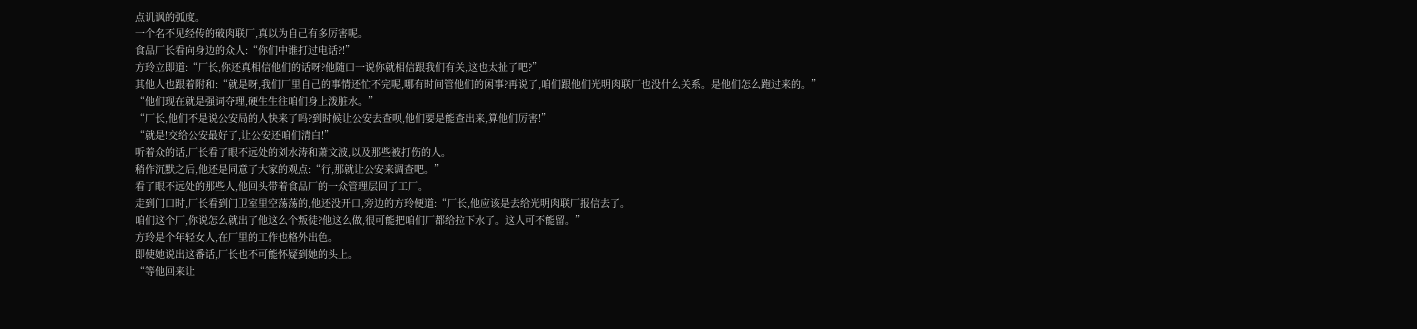点讥讽的弧度。
一个名不见经传的破肉联厂,真以为自己有多厉害呢。
食品厂长看向身边的众人:“你们中谁打过电话?!”
方玲立即道:“厂长,你还真相信他们的话呀?他随口一说你就相信跟我们有关,这也太扯了吧?”
其他人也跟着附和:“就是呀,我们厂里自己的事情还忙不完呢,哪有时间管他们的闲事?再说了,咱们跟他们光明肉联厂也没什么关系。是他们怎么跑过来的。”
“他们现在就是强词夺理,硬生生往咱们身上泼脏水。”
“厂长,他们不是说公安局的人快来了吗?到时候让公安去查呗,他们要是能查出来,算他们厉害!”
“就是!交给公安最好了,让公安还咱们清白!”
听着众的话,厂长看了眼不远处的刘水涛和萧文波,以及那些被打伤的人。
稍作沉默之后,他还是同意了大家的观点:“行,那就让公安来调查吧。”
看了眼不远处的那些人,他回头带着食品厂的一众管理层回了工厂。
走到门口时,厂长看到门卫室里空荡荡的,他还没开口,旁边的方玲便道:“厂长,他应该是去给光明肉联厂报信去了。
咱们这个厂,你说怎么就出了他这么个叛徒?他这么做,很可能把咱们厂都给拉下水了。这人可不能留。”
方玲是个年轻女人,在厂里的工作也格外出色。
即使她说出这番话,厂长也不可能怀疑到她的头上。
“等他回来让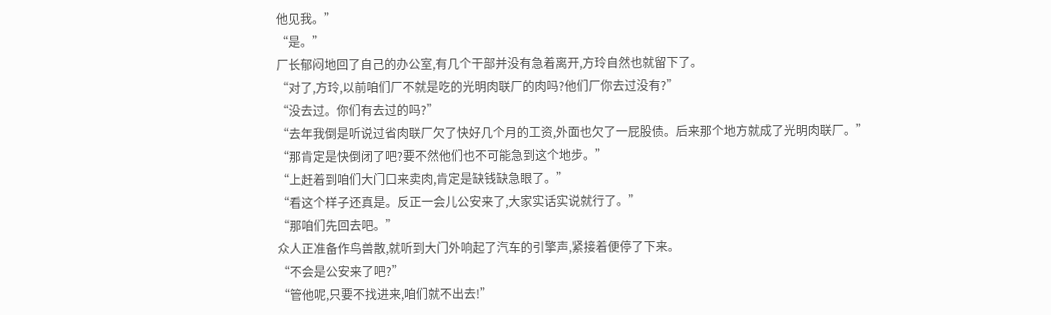他见我。”
“是。”
厂长郁闷地回了自己的办公室,有几个干部并没有急着离开,方玲自然也就留下了。
“对了,方玲,以前咱们厂不就是吃的光明肉联厂的肉吗?他们厂你去过没有?”
“没去过。你们有去过的吗?”
“去年我倒是听说过省肉联厂欠了快好几个月的工资,外面也欠了一屁股债。后来那个地方就成了光明肉联厂。”
“那肯定是快倒闭了吧?要不然他们也不可能急到这个地步。”
“上赶着到咱们大门口来卖肉,肯定是缺钱缺急眼了。”
“看这个样子还真是。反正一会儿公安来了,大家实话实说就行了。”
“那咱们先回去吧。”
众人正准备作鸟兽散,就听到大门外响起了汽车的引擎声,紧接着便停了下来。
“不会是公安来了吧?”
“管他呢,只要不找进来,咱们就不出去!”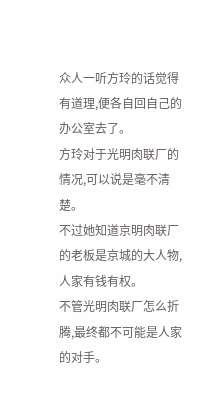众人一听方玲的话觉得有道理,便各自回自己的办公室去了。
方玲对于光明肉联厂的情况,可以说是毫不清楚。
不过她知道京明肉联厂的老板是京城的大人物,人家有钱有权。
不管光明肉联厂怎么折腾,最终都不可能是人家的对手。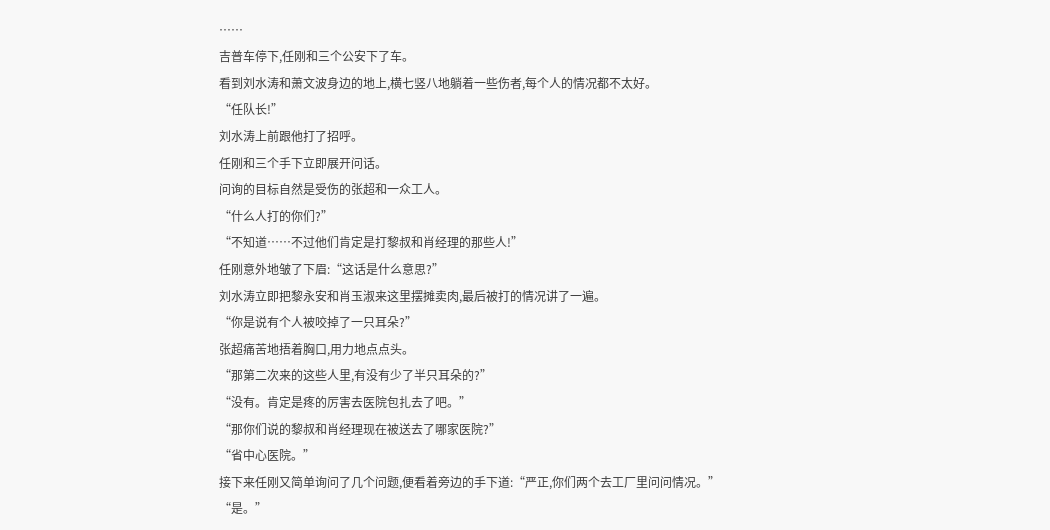……
吉普车停下,任刚和三个公安下了车。
看到刘水涛和萧文波身边的地上,横七竖八地躺着一些伤者,每个人的情况都不太好。
“任队长!”
刘水涛上前跟他打了招呼。
任刚和三个手下立即展开问话。
问询的目标自然是受伤的张超和一众工人。
“什么人打的你们?”
“不知道……不过他们肯定是打黎叔和肖经理的那些人!”
任刚意外地皱了下眉:“这话是什么意思?”
刘水涛立即把黎永安和肖玉淑来这里摆摊卖肉,最后被打的情况讲了一遍。
“你是说有个人被咬掉了一只耳朵?”
张超痛苦地捂着胸口,用力地点点头。
“那第二次来的这些人里,有没有少了半只耳朵的?”
“没有。肯定是疼的厉害去医院包扎去了吧。”
“那你们说的黎叔和肖经理现在被送去了哪家医院?”
“省中心医院。”
接下来任刚又简单询问了几个问题,便看着旁边的手下道:“严正,你们两个去工厂里问问情况。”
“是。”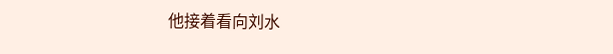他接着看向刘水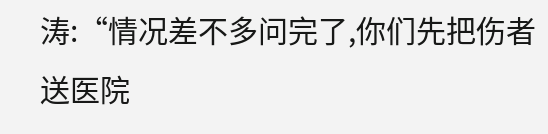涛:“情况差不多问完了,你们先把伤者送医院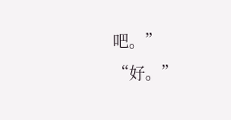吧。”
“好。”